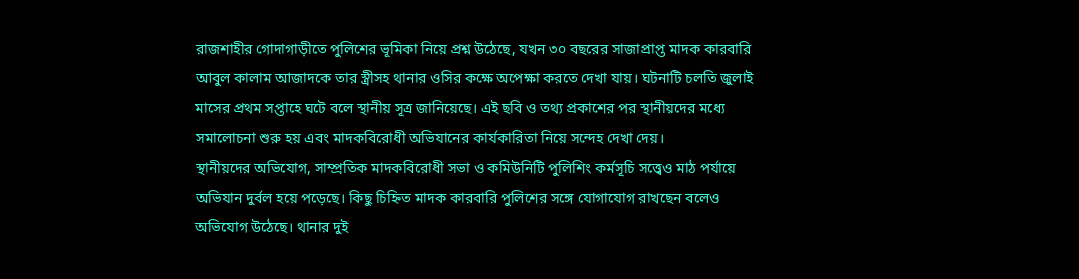রাজশাহীর গোদাগাড়ীতে পুলিশের ভূমিকা নিয়ে প্রশ্ন উঠেছে, যখন ৩০ বছরের সাজাপ্রাপ্ত মাদক কারবারি আবুল কালাম আজাদকে তার স্ত্রীসহ থানার ওসির কক্ষে অপেক্ষা করতে দেখা যায়। ঘটনাটি চলতি জুলাই মাসের প্রথম সপ্তাহে ঘটে বলে স্থানীয় সূত্র জানিয়েছে। এই ছবি ও তথ্য প্রকাশের পর স্থানীয়দের মধ্যে সমালোচনা শুরু হয় এবং মাদকবিরোধী অভিযানের কার্যকারিতা নিয়ে সন্দেহ দেখা দেয়।
স্থানীয়দের অভিযোগ, সাম্প্রতিক মাদকবিরোধী সভা ও কমিউনিটি পুলিশিং কর্মসূচি সত্ত্বেও মাঠ পর্যায়ে অভিযান দুর্বল হয়ে পড়েছে। কিছু চিহ্নিত মাদক কারবারি পুলিশের সঙ্গে যোগাযোগ রাখছেন বলেও অভিযোগ উঠেছে। থানার দুই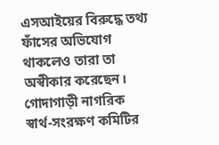এসআইয়ের বিরুদ্ধে তথ্য ফাঁসের অভিযোগ থাকলেও তারা তা অস্বীকার করেছেন।
গোদাগাড়ী নাগরিক স্বার্থ-সংরক্ষণ কমিটির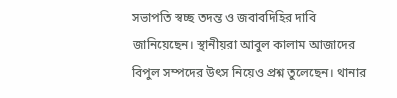সভাপতি স্বচ্ছ তদন্ত ও জবাবদিহির দাবি জানিয়েছেন। স্থানীয়রা আবুল কালাম আজাদের বিপুল সম্পদের উৎস নিয়েও প্রশ্ন তুলেছেন। থানার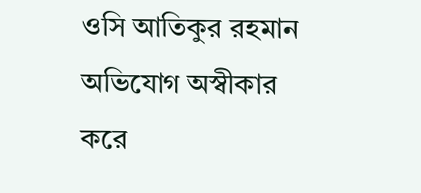ওসি আতিকুর রহমান অভিযোগ অস্বীকার করে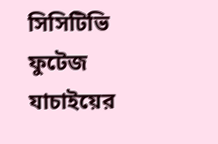সিসিটিভি ফুটেজ যাচাইয়ের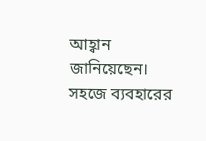আহ্বান জানিয়েছেন।
সহজে ব্যবহারের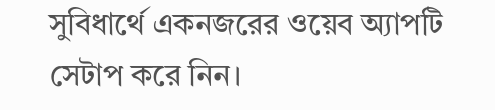সুবিধার্থে একনজরের ওয়েব অ্যাপটি সেটাপ করে নিন।